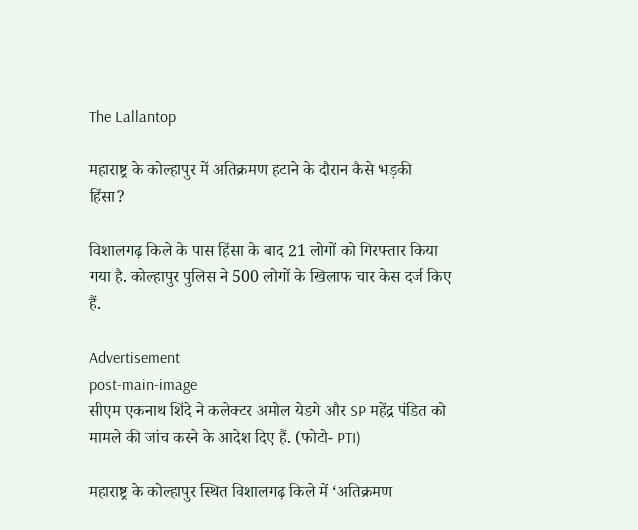The Lallantop

महाराष्ट्र के कोल्हापुर में अतिक्रमण हटाने के दौरान कैसे भड़की हिंसा?

विशालगढ़ किले के पास हिंसा के बाद 21 लोगों को गिरफ्तार किया गया है. कोल्हापुर पुलिस ने 500 लोगों के खिलाफ चार केस दर्ज किए हैं.

Advertisement
post-main-image
सीएम एकनाथ शिंदे ने कलेक्टर अमोल येडगे और SP महेंद्र पंडित को मामले की जांच करने के आदेश दिए हैं. (फोटो- PTI)

महाराष्ट्र के कोल्हापुर स्थित विशालगढ़ किले में ‘अतिक्रमण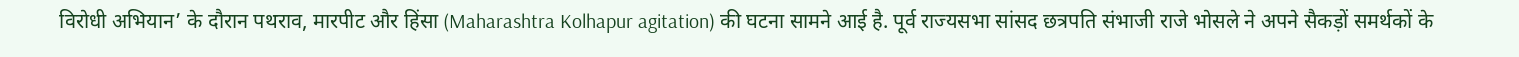विरोधी अभियान’ के दौरान पथराव, मारपीट और हिंसा (Maharashtra Kolhapur agitation) की घटना सामने आई है. पूर्व राज्यसभा सांसद छत्रपति संभाजी राजे भोसले ने अपने सैकड़ों समर्थकों के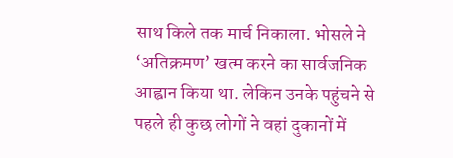साथ किले तक मार्च निकाला. भोसले ने ‘अतिक्रमण’ खत्म करने का सार्वजनिक आह्वान किया था. लेकिन उनके पहुंचने से पहले ही कुछ लोगों ने वहां दुकानों में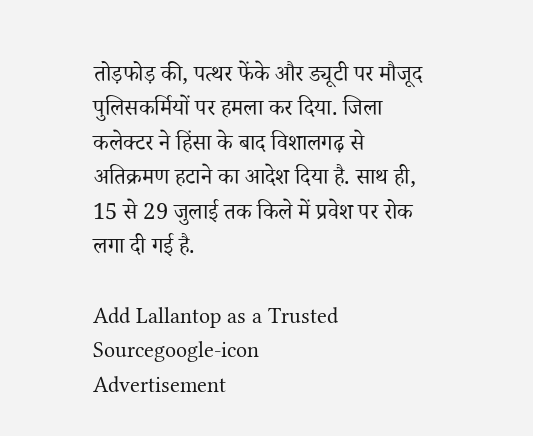तोड़फोड़ की, पत्थर फेंके और ड्यूटी पर मौजूद पुलिसकर्मियों पर हमला कर दिया. जिला कलेक्टर ने हिंसा के बाद विशालगढ़ से अतिक्रमण हटाने का आदेश दिया है. साथ ही, 15 से 29 जुलाई तक किले में प्रवेश पर रोक लगा दी गई है.

Add Lallantop as a Trusted Sourcegoogle-icon
Advertisement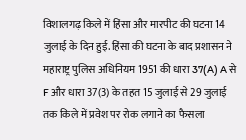विशालगढ़ किले में हिंसा और मारपीट की घटना 14 जुलाई के दिन हुई. हिंसा की घटना के बाद प्रशासन ने महाराष्ट्र पुलिस अधिनियम 1951 की धारा 37(A) A से F और धारा 37(3) के तहत 15 जुलाई से 29 जुलाई तक किले में प्रवेश पर रोक लगाने का फैसला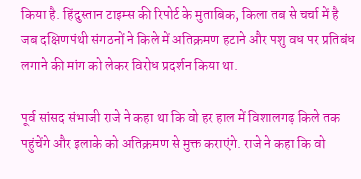किया है. हिंदुस्तान टाइम्स की रिपोर्ट के मुताबिक, किला तब से चर्चा में है जब दक्षिणपंथी संगठनों ने किले में अतिक्रमण हटाने और पशु वध पर प्रतिबंध लगाने की मांग को लेकर विरोध प्रदर्शन किया था.

पूर्व सांसद संभाजी राजे ने कहा था कि वो हर हाल में विशालगढ़ किले तक पहुंचेंगे और इलाके को अतिक्रमण से मुक्त कराएंगे. राजे ने कहा कि वो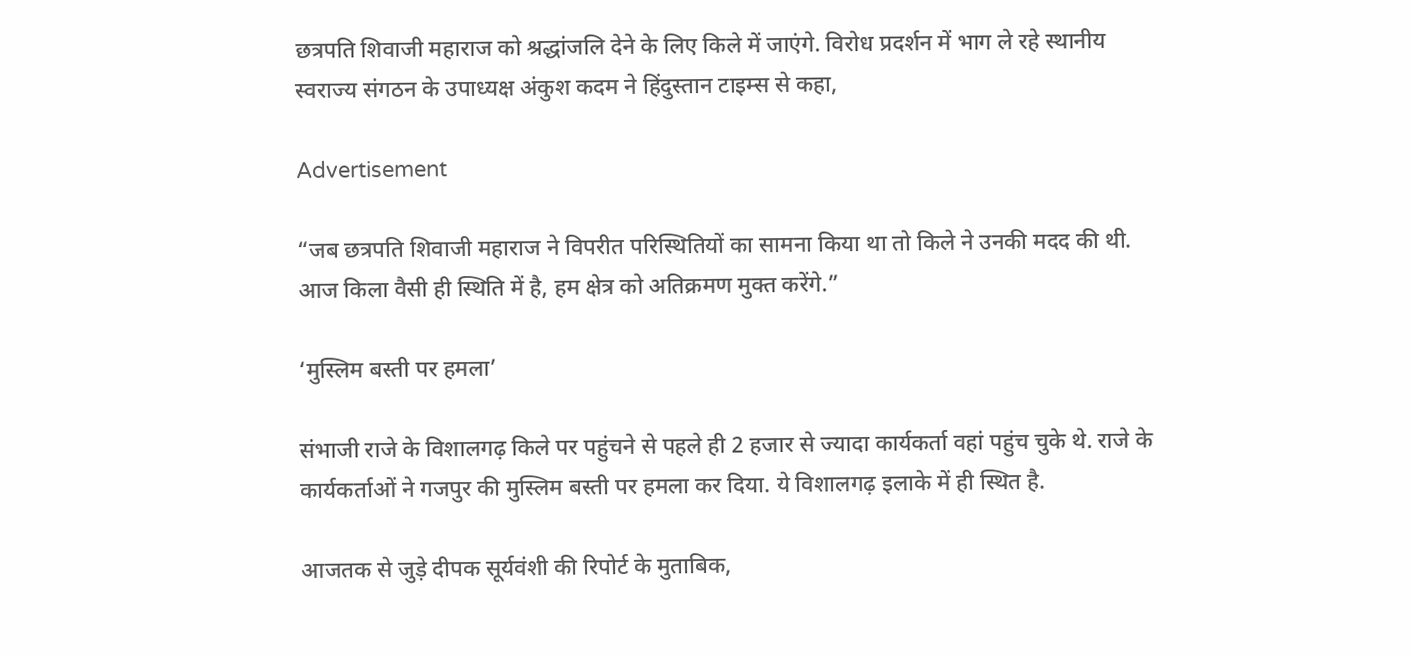छत्रपति शिवाजी महाराज को श्रद्धांजलि देने के लिए किले में जाएंगे. विरोध प्रदर्शन में भाग ले रहे स्थानीय स्वराज्य संगठन के उपाध्यक्ष अंकुश कदम ने हिंदुस्तान टाइम्स से कहा,

Advertisement

“जब छत्रपति शिवाजी महाराज ने विपरीत परिस्थितियों का सामना किया था तो किले ने उनकी मदद की थी. आज किला वैसी ही स्थिति में है, हम क्षेत्र को अतिक्रमण मुक्त करेंगे.”

‘मुस्लिम बस्ती पर हमला’

संभाजी राजे के विशालगढ़ किले पर पहुंचने से पहले ही 2 हजार से ज्यादा कार्यकर्ता वहां पहुंच चुके थे. राजे के कार्यकर्ताओं ने गजपुर की मुस्लिम बस्ती पर हमला कर दिया. ये विशालगढ़ इलाके में ही स्थित है.

आजतक से जुड़े दीपक सूर्यवंशी की रिपोर्ट के मुताबिक,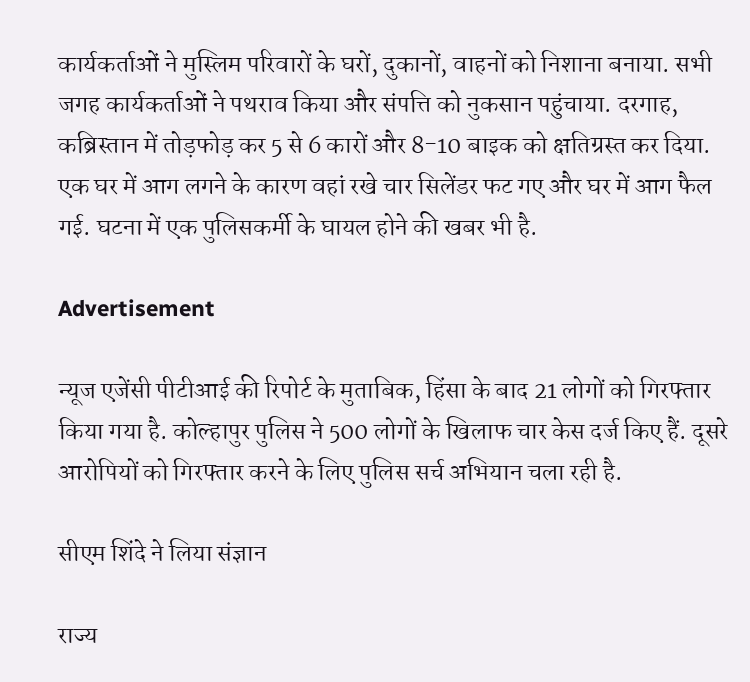कार्यकर्ताओं ने मुस्लिम परिवारों के घरों, दुकानों, वाहनों को निशाना बनाया. सभी जगह कार्यकर्ताओं ने पथराव किया और संपत्ति को नुकसान पहुंचाया. दरगाह, कब्रिस्तान में तोड़फोड़ कर 5 से 6 कारों और 8-10 बाइक को क्षतिग्रस्त कर दिया. एक घर में आग लगने के कारण वहां रखे चार सिलेंडर फट गए और घर में आग फैल गई. घटना में एक पुलिसकर्मी के घायल होने की खबर भी है.

Advertisement

न्यूज एजेंसी पीटीआई की रिपोर्ट के मुताबिक, हिंसा के बाद 21 लोगों को गिरफ्तार किया गया है. कोल्हापुर पुलिस ने 500 लोगों के खिलाफ चार केस दर्ज किए हैं. दूसरे आरोपियों को गिरफ्तार करने के लिए पुलिस सर्च अभियान चला रही है.

सीएम शिंदे ने लिया संज्ञान

राज्य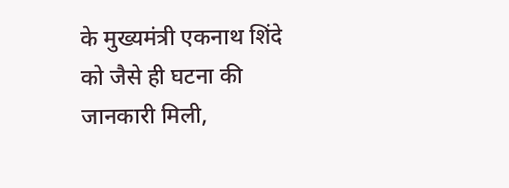के मुख्यमंत्री एकनाथ शिंदे को जैसे ही घटना की जानकारी मिली,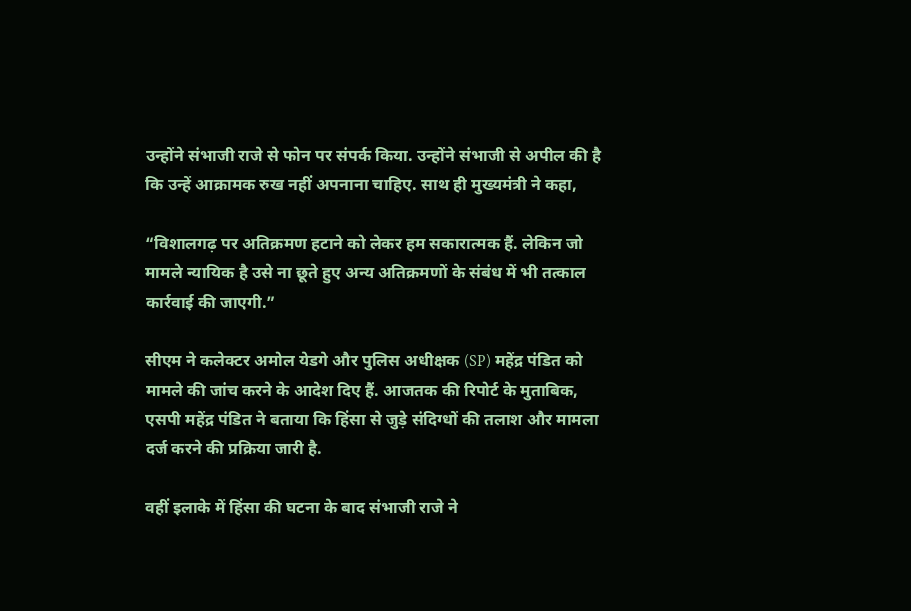उन्होंने संभाजी राजे से फोन पर संपर्क किया. उन्होंने संभाजी से अपील की है कि उन्हें आक्रामक रुख नहीं अपनाना चाहिए. साथ ही मुख्यमंत्री ने कहा,

“विशालगढ़ पर अतिक्रमण हटाने को लेकर हम सकारात्मक हैं. लेकिन जो मामले न्यायिक है उसे ना छूते हुए अन्य अतिक्रमणों के संबंध में भी तत्काल कार्रवाई की जाएगी.”

सीएम ने कलेक्टर अमोल येडगे और पुलिस अधीक्षक (SP) महेंद्र पंडित को मामले की जांच करने के आदेश दिए हैं. आजतक की रिपोर्ट के मुताबिक, एसपी महेंद्र पंडित ने बताया कि हिंसा से जुड़े संदिग्धों की तलाश और मामला दर्ज करने की प्रक्रिया जारी है.

वहीं इलाके में हिंसा की घटना के बाद संभाजी राजे ने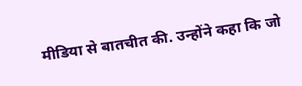मीडिया से बातचीत की. उन्होंने कहा कि जो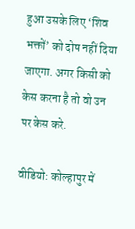हुआ उसके लिए ‘शिव भक्तों’ को दोष नहीं दिया जाएगा. अगर किसी को केस करना है तो वो उन पर केस करे.

वीडियो: कोल्हापुर में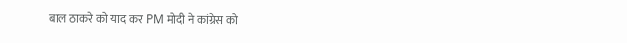बाल ठाकरे को याद कर PM मोदी ने कांग्रेस को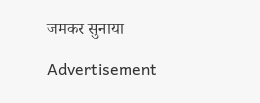जमकर सुनाया

Advertisement